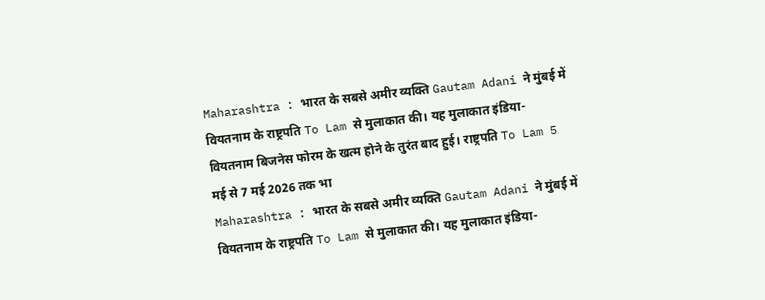Maharashtra : भारत के सबसे अमीर व्यक्ति Gautam Adani ने मुंबई में वियतनाम के राष्ट्रपति To Lam से मुलाकात की। यह मुलाकात इंडिया-वियतनाम बिजनेस फोरम के खत्म होने के तुरंत बाद हुई। राष्ट्रपति To Lam 5 मई से 7 मई 2026 तक भा
Maharashtra : भारत के सबसे अमीर व्यक्ति Gautam Adani ने मुंबई में वियतनाम के राष्ट्रपति To Lam से मुलाकात की। यह मुलाकात इंडिया-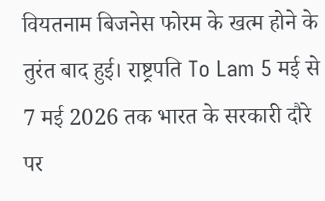वियतनाम बिजनेस फोरम के खत्म होने के तुरंत बाद हुई। राष्ट्रपति To Lam 5 मई से 7 मई 2026 तक भारत के सरकारी दौरे पर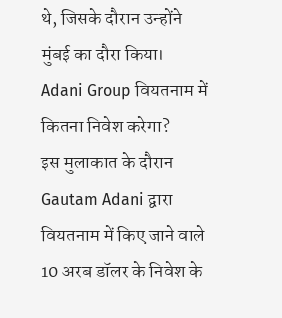थे, जिसके दौरान उन्होंने मुंबई का दौरा किया।
Adani Group वियतनाम में कितना निवेश करेगा?
इस मुलाकात के दौरान Gautam Adani द्वारा वियतनाम में किए जाने वाले 10 अरब डॉलर के निवेश के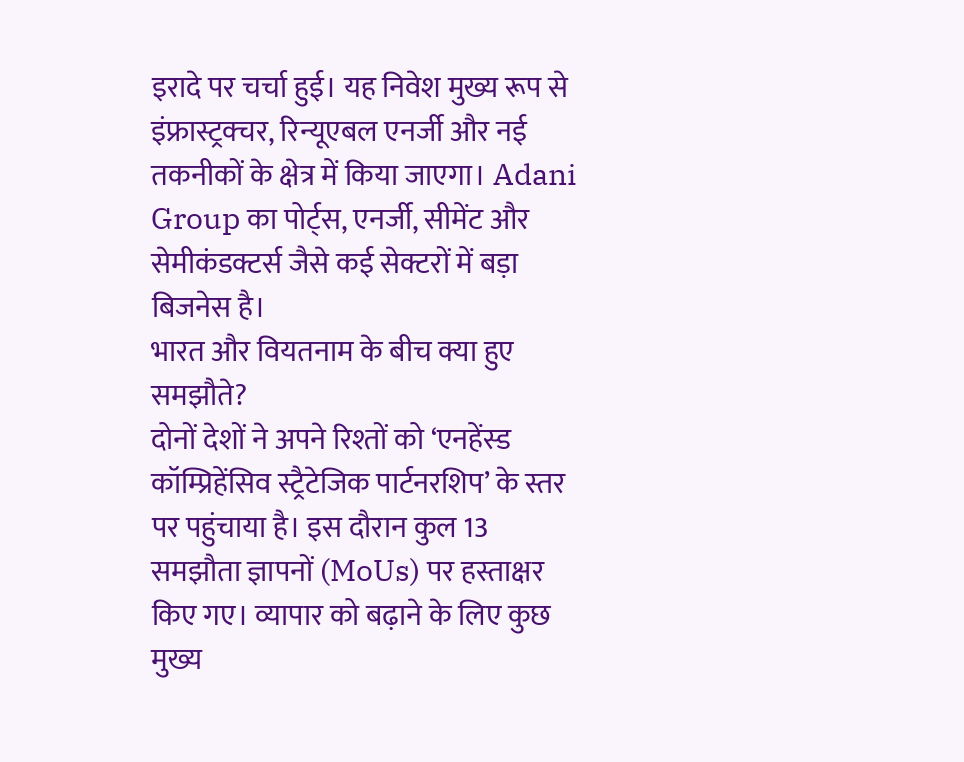इरादे पर चर्चा हुई। यह निवेश मुख्य रूप से इंफ्रास्ट्रक्चर, रिन्यूएबल एनर्जी और नई तकनीकों के क्षेत्र में किया जाएगा। Adani Group का पोर्ट्स, एनर्जी, सीमेंट और सेमीकंडक्टर्स जैसे कई सेक्टरों में बड़ा बिजनेस है।
भारत और वियतनाम के बीच क्या हुए समझौते?
दोनों देशों ने अपने रिश्तों को ‘एनहेंस्ड कॉम्प्रिहेंसिव स्ट्रैटेजिक पार्टनरशिप’ के स्तर पर पहुंचाया है। इस दौरान कुल 13 समझौता ज्ञापनों (MoUs) पर हस्ताक्षर किए गए। व्यापार को बढ़ाने के लिए कुछ मुख्य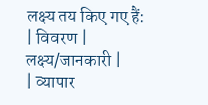लक्ष्य तय किए गए हैं:
| विवरण |
लक्ष्य/जानकारी |
| व्यापार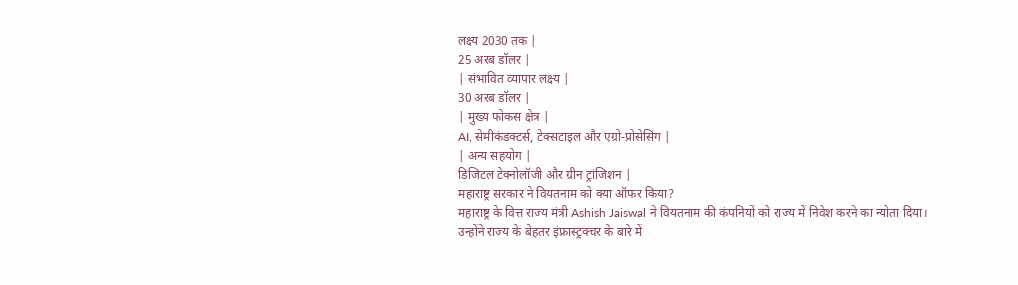लक्ष्य 2030 तक |
25 अरब डॉलर |
| संभावित व्यापार लक्ष्य |
30 अरब डॉलर |
| मुख्य फोकस क्षेत्र |
AI, सेमीकंडक्टर्स, टेक्सटाइल और एग्रो-प्रोसेसिंग |
| अन्य सहयोग |
डिजिटल टेक्नोलॉजी और ग्रीन ट्रांजिशन |
महाराष्ट्र सरकार ने वियतनाम को क्या ऑफर किया?
महाराष्ट्र के वित्त राज्य मंत्री Ashish Jaiswal ने वियतनाम की कंपनियों को राज्य में निवेश करने का न्योता दिया। उन्होंने राज्य के बेहतर इंफ्रास्ट्रक्चर के बारे में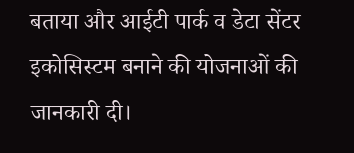बताया और आईटी पार्क व डेटा सेंटर इकोसिस्टम बनाने की योजनाओं की जानकारी दी।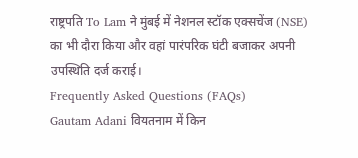राष्ट्रपति To Lam ने मुंबई में नेशनल स्टॉक एक्सचेंज (NSE) का भी दौरा किया और वहां पारंपरिक घंटी बजाकर अपनी उपस्थिति दर्ज कराई।
Frequently Asked Questions (FAQs)
Gautam Adani वियतनाम में किन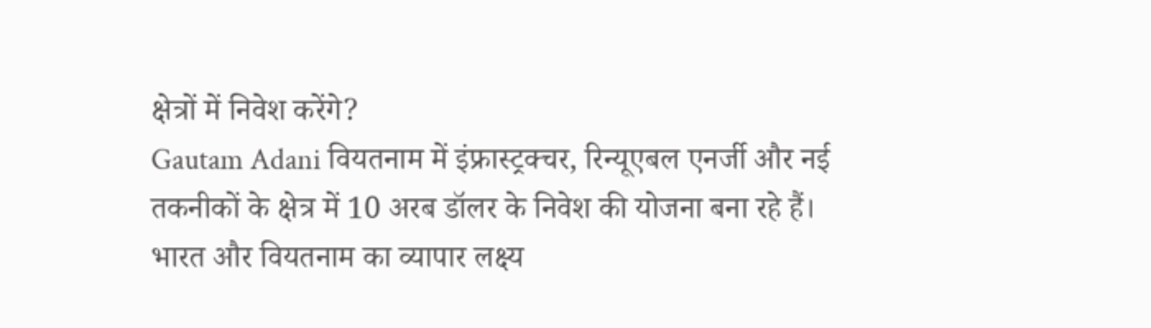क्षेत्रों में निवेश करेंगे?
Gautam Adani वियतनाम में इंफ्रास्ट्रक्चर, रिन्यूएबल एनर्जी और नई तकनीकों के क्षेत्र में 10 अरब डॉलर के निवेश की योजना बना रहे हैं।
भारत और वियतनाम का व्यापार लक्ष्य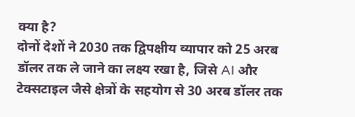क्या है?
दोनों देशों ने 2030 तक द्विपक्षीय व्यापार को 25 अरब डॉलर तक ले जाने का लक्ष्य रखा है, जिसे AI और टेक्सटाइल जैसे क्षेत्रों के सहयोग से 30 अरब डॉलर तक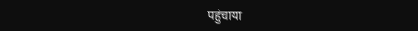पहुंचाया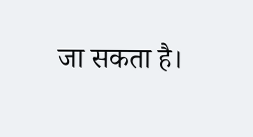जा सकता है।